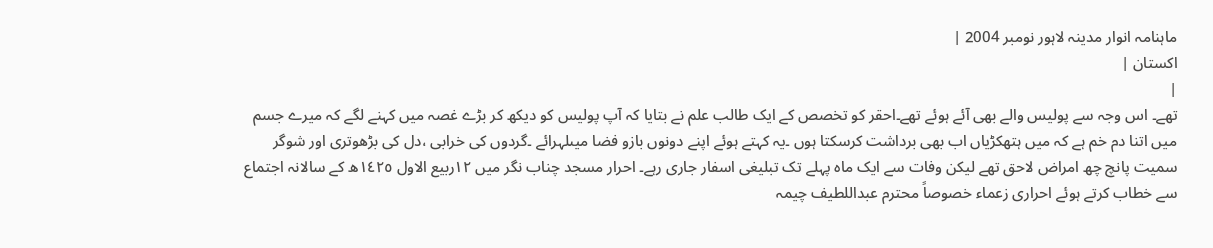ماہنامہ انوار مدینہ لاہور نومبر 2004 |
اكستان |
|
تھے۔ اس وجہ سے پولیس والے بھی آئے ہوئے تھے۔احقر کو تخصص کے ایک طالب علم نے بتایا کہ آپ پولیس کو دیکھ کر بڑے غصہ میں کہنے لگے کہ میرے جسم میں اتنا دم خم ہے کہ میں ہتھکڑیاں اب بھی برداشت کرسکتا ہوں ۔یہ کہتے ہوئے اپنے دونوں بازو فضا میںلہرائے ۔گردوں کی خرابی ،دل کی بڑھوتری اور شوگر سمیت پانچ چھ امراض لاحق تھے لیکن وفات سے ایک ماہ پہلے تک تبلیغی اسفار جاری رہے۔ احرار مسجد چناب نگر میں ١٢ربیع الاول ١٤٢٥ھ کے سالانہ اجتماع سے خطاب کرتے ہوئے احراری زعماء خصوصاً محترم عبداللطیف چیمہ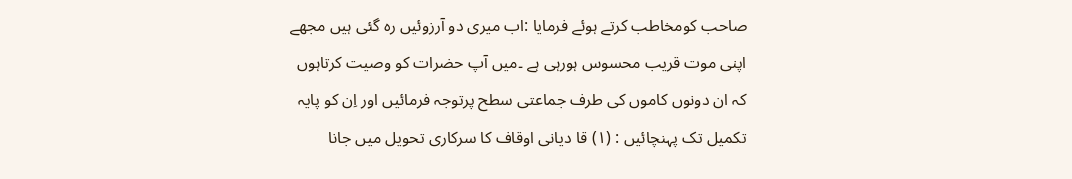صاحب کومخاطب کرتے ہوئے فرمایا :اب میری دو آرزوئیں رہ گئی ہیں مجھے اپنی موت قریب محسوس ہورہی ہے ۔میں آپ حضرات کو وصیت کرتاہوں کہ ان دونوں کاموں کی طرف جماعتی سطح پرتوجہ فرمائیں اور اِن کو پایہ تکمیل تک پہنچائیں : (١) قا دیانی اوقاف کا سرکاری تحویل میں جانا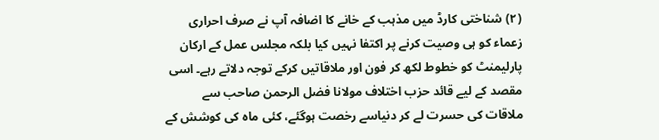(٢) شناختی کارڈ میں مذہب کے خانے کا اضافہ آپ نے صرف احراری زعماء کو ہی وصیت کرنے پر اکتفا نہیں کیا بلکہ مجلس عمل کے ارکان پارلیمنٹ کو خطوط لکھ کر فون اور ملاقاتیں کرکے توجہ دلاتے رہے۔ اسی مقصد کے لیے قائد حزب اختلاف مولانا فضل الرحمن صاحب سے ملاقات کی حسرت لے کر دنیاسے رخصت ہوگئے، کئی ماہ کی کوشش کے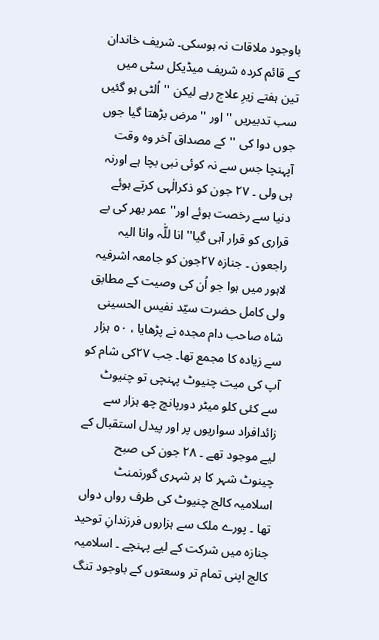باوجود ملاقات نہ ہوسکی۔ شریف خاندان کے قائم کردہ شریف میڈیکل سٹی میں تین ہفتے زیرِ علاج رہے لیکن ''اُلٹی ہو گئیں سب تدبیریں ''اور ''مرض بڑھتا گیا جوں جوں دوا کی ''کے مصداق آخر وہ وقت آپہنچا جس سے نہ کوئی نبی بچا ہے اورنہ ہی ولی ۔ ٢٧ جون کو ذکرالٰہی کرتے ہوئے دنیا سے رخصت ہوئے اور'' عمر بھر کی بے قراری کو قرار آہی گیا'' انا للّٰہ وانا الیہ راجعون ۔ جنازہ ٢٧جون کو جامعہ اشرفیہ لاہور میں ہوا جو اُن کی وصیت کے مطابق ولی کامل حضرت سیّد نفیس الحسینی شاہ صاحب دام مجدہ نے پڑھایا ، ٥٠ ہزار سے زیادہ کا مجمع تھا۔ جب ٢٧کی شام کو آپ کی میت چنیوٹ پہنچی تو چنیوٹ سے کئی کلو میٹر دورپانچ چھ ہزار سے زائدافراد سواریوں پر اور پیدل استقبال کے لیے موجود تھے ۔ ٢٨ جون کی صبح چینوٹ شہر کا ہر شہری گورنمنٹ اسلامیہ کالج چنیوٹ کی طرف رواں دواں تھا ۔ پورے ملک سے ہزاروں فرزندانِ توحید جنازہ میں شرکت کے لیے پہنچے ۔ اسلامیہ کالج اپنی تمام تر وسعتوں کے باوجود تنگ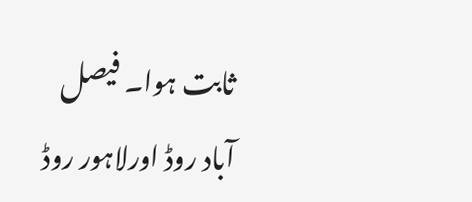ثابت ہوا۔ فیصل آباد روڈ اورلاہور روڈ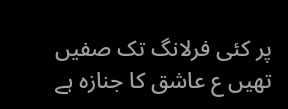پر کئی فرلانگ تک صفیں تھیں ع عاشق کا جنازہ ہے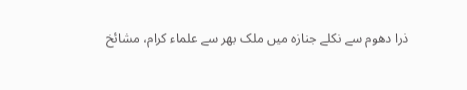ذرا دھوم سے نکلے جنازہ میں ملک بھر سے علماء کرام، مشائخ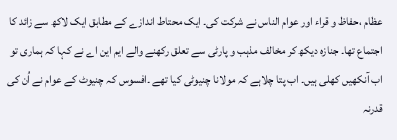عظام ،حفاظ و قراء اور عوام الناس نے شرکت کی۔ ایک محتاط اندازے کے مطابق ایک لاکھ سے زائد کا اجتماع تھا۔ جنازہ دیکھ کر مخالف مذہب و پارٹی سے تعلق رکھنے والے ایم این اے نے کہا کہ ہماری تو اب آنکھیں کھلی ہیں۔ اب پتا چلاہے کہ مولانا چنیوٹی کیا تھے ۔افسوس کہ چنیوٹ کے عوام نے اُن کی قدرنہ